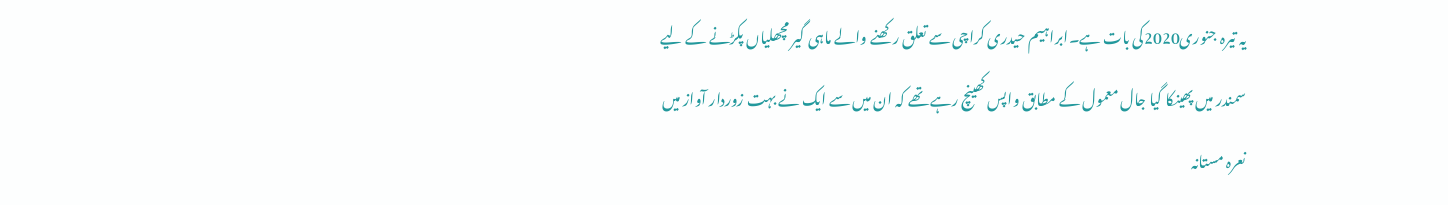یہ تیرہ جنوری2020کی بات ہے۔ابراہیم حیدری کراچی سے تعلق رکھنے والے ماہی گیر مچھلیاں پکڑنے کے لیے سمندر میں پھینکا گیا جال معمول کے مطابق واپس کھینچ رہے تھے کہ ان میں سے ایک نے بہت زوردار آواز میں نعرہ مستانہ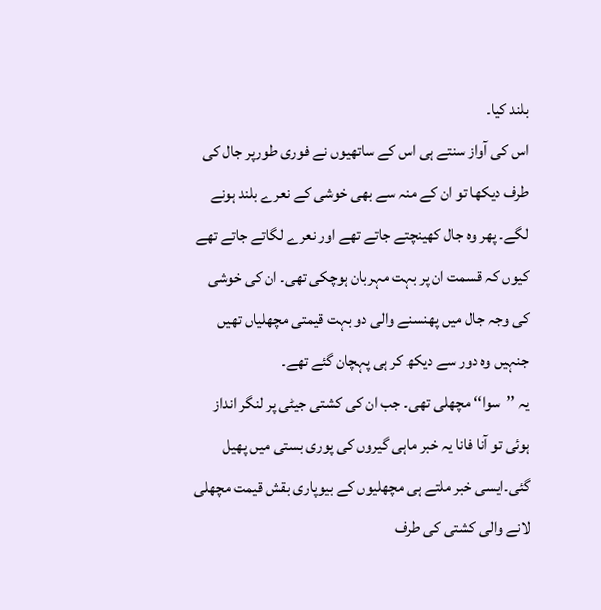بلند کیا۔
اس کی آواز سنتے ہی اس کے ساتھیوں نے فوری طورپر جال کی طرف دیکھا تو ان کے منہ سے بھی خوشی کے نعرے بلند ہونے لگے۔ پھر وہ جال کھینچتے جاتے تھے اور نعرے لگاتے جاتے تھے کیوں کہ قسمت ان پر بہت مہربان ہوچکی تھی۔ ان کی خوشی کی وجہ جال میں پھنسنے والی دو بہت قیمتی مچھلیاں تھیں جنہیں وہ دور سے دیکھ کر ہی پہچان گئے تھے۔
یہ ’’سوا‘‘ مچھلی تھی۔ جب ان کی کشتی جیٹی پر لنگر انداز ہوئی تو آنا فانا یہ خبر ماہی گیروں کی پوری بستی میں پھیل گئی۔ایسی خبر ملتے ہی مچھلیوں کے بیوپاری بقش قیمت مچھلی لانے والی کشتی کی طرف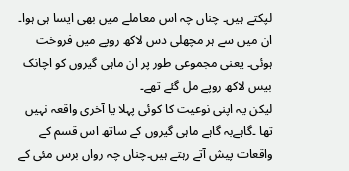لپکتے ہیں۔ چناں چہ اس معاملے میں بھی ایسا ہی ہوا۔ ان میں سے ہر مچھلی دس لاکھ روپے میں فروخت ہوئی۔ یعنی مجموعی طور پر ان ماہی گیروں کو اچانک بیس لاکھ روپے مل گئے تھے۔
لیکن یہ اپنی نوعیت کا کوئی پہلا یا آخری واقعہ نہیں تھا ۔گاہےبہ گاہے ماہی گیروں کے ساتھ اس قسم کے واقعات پیش آتے رہتے ہیں۔چناں چہ رواں برس مئی کے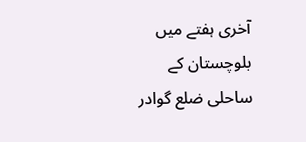آخری ہفتے میں بلوچستان کے ساحلی ضلع گوادر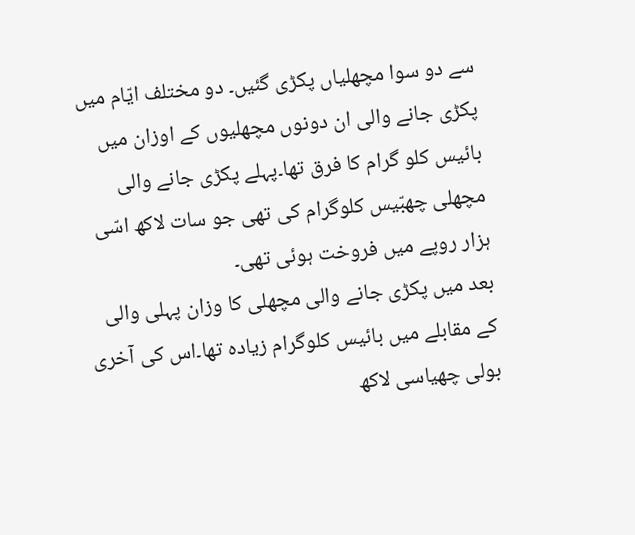سے دو سوا مچھلیاں پکڑی گئیں۔ دو مختلف ایّام میں پکڑی جانے والی ان دونوں مچھلیوں کے اوزان میں بائیس کلو گرام کا فرق تھا۔پہلے پکڑی جانے والی مچھلی چھبّیس کلوگرام کی تھی جو سات لاکھ اسّی ہزار روپے میں فروخت ہوئی تھی۔
بعد میں پکڑی جانے والی مچھلی کا وزان پہلی والی کے مقابلے میں بائیس کلوگرام زیادہ تھا۔اس کی آخری بولی چھیاسی لاکھ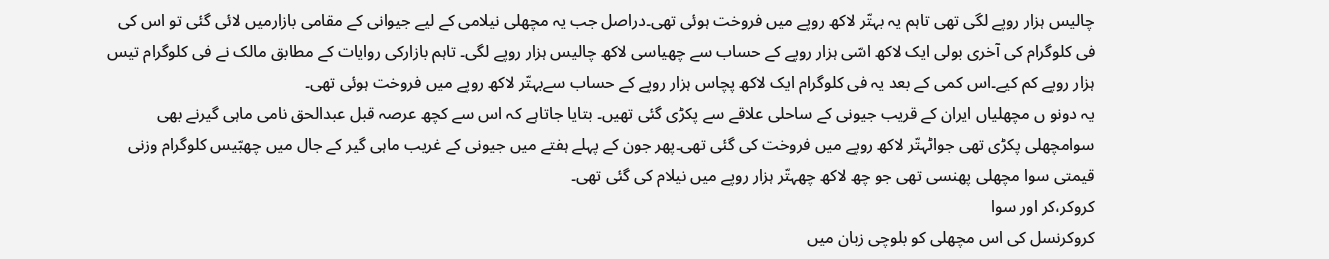چالیس ہزار روپے لگی تھی تاہم یہ بہتّر لاکھ روپے میں فروخت ہوئی تھی۔دراصل جب یہ مچھلی نیلامی کے لیے جیوانی کے مقامی بازارمیں لائی گئی تو اس کی فی کلوگرام کی آخری بولی ایک لاکھ اسّی ہزار روپے کے حساب سے چھیاسی لاکھ چالیس ہزار روپے لگی۔ تاہم بازارکی روایات کے مطابق مالک نے فی کلوگرام تیس ہزار روپے کم کیے۔اس کمی کے بعد یہ فی کلوگرام ایک لاکھ پچاس ہزار روپے کے حساب سےبہتّر لاکھ روپے میں فروخت ہوئی تھی۔
یہ دونو ں مچھلیاں ایران کے قریب جیونی کے ساحلی علاقے سے پکڑی گئی تھیں۔ بتایا جاتاہے کہ اس سے کچھ عرصہ قبل عبدالحق نامی ماہی گیرنے بھی سوامچھلی پکڑی تھی جواٹہتّر لاکھ روپے میں فروخت کی گئی تھی۔پھر جون کے پہلے ہفتے میں جیونی کے غریب ماہی گیر کے جال میں چھبّیس کلوگرام وزنی قیمتی سوا مچھلی پھنسی تھی جو چھ لاکھ چھہتّر ہزار روپے میں نیلام کی گئی تھی۔
کروکر،کر اور سوا
کروکرنسل کی اس مچھلی کو بلوچی زبان میں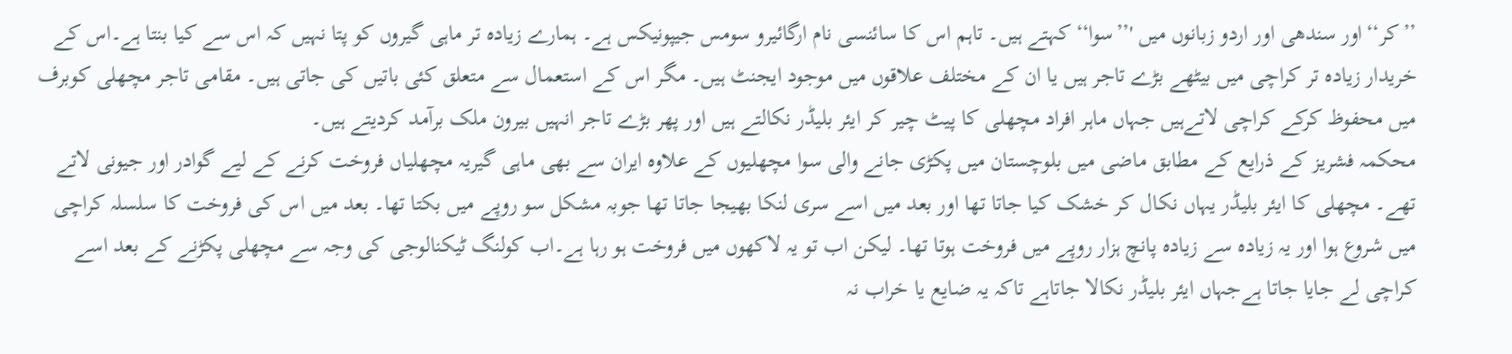’’کر‘‘اور سندھی اور اردو زبانوں میں '’’سوا‘‘ کہتے ہیں۔ تاہم اس کا سائنسی نام ارگائیرو سومس جیپونیکس ہے۔ ہمارے زیادہ تر ماہی گیروں کو پتا نہیں کہ اس سے کیا بنتا ہے۔اس کے خریدار زیادہ تر کراچی میں بیٹھے بڑے تاجر ہیں یا ان کے مختلف علاقوں میں موجود ایجنٹ ہیں۔ مگر اس کے استعمال سے متعلق کئی باتیں کی جاتی ہیں۔ مقامی تاجر مچھلی کوبرف میں محفوظ کرکے کراچی لاتےہیں جہاں ماہر افراد مچھلی کا پیٹ چیر کر ایئر بلیڈر نکالتے ہیں اور پھر بڑے تاجر انہیں بیرون ملک برآمد کردیتے ہیں۔
محکمہ فشریز کے ذرایع کے مطابق ماضی میں بلوچستان میں پکڑی جانے والی سوا مچھلیوں کے علاوہ ایران سے بھی ماہی گیریہ مچھلیاں فروخت کرنے کے لیے گوادر اور جیونی لاتے تھے۔ مچھلی کا ایئر بلیڈر یہاں نکال کر خشک کیا جاتا تھا اور بعد میں اسے سری لنکا بھیجا جاتا تھا جوبہ مشکل سو روپے میں بکتا تھا۔ بعد میں اس کی فروخت کا سلسلہ کراچی میں شروع ہوا اور یہ زیادہ سے زیادہ پانچ ہزار روپے میں فروخت ہوتا تھا۔ لیکن اب تو یہ لاکھوں میں فروخت ہو رہا ہے۔اب کولنگ ٹیکنالوجی کی وجہ سے مچھلی پکڑنے کے بعد اسے کراچی لے جایا جاتا ہےجہاں ایئر بلیڈر نکالا جاتاہے تاکہ یہ ضایع یا خراب نہ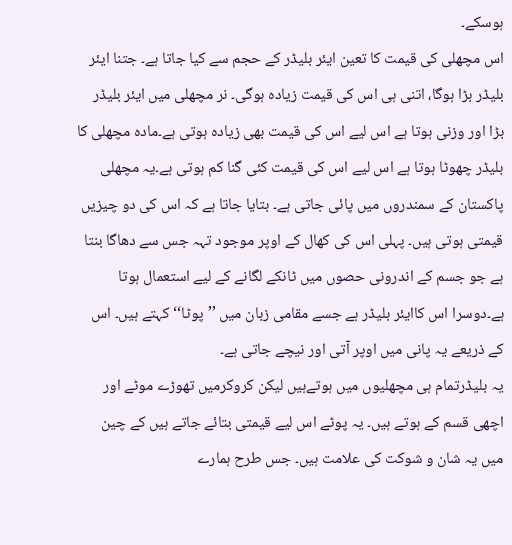ہوسکے۔
اس مچھلی کی قیمت کا تعین ایئر بلیڈر کے حجم سے کیا جاتا ہے۔ جتنا ایئر بلیڈر بڑا ہوگا، اتنی ہی اس کی قیمت زیادہ ہوگی۔ نر مچھلی میں ایئر بلیڈر بڑا اور وزنی ہوتا ہے اس لیے اس کی قیمت بھی زیادہ ہوتی ہے۔مادہ مچھلی کا بلیڈر چھوٹا ہوتا ہے اس لیے اس کی قیمت کئی گنا کم ہوتی ہے۔یہ مچھلی پاکستان کے سمندروں میں پائی جاتی ہے۔ بتایا جاتا ہے کہ اس کی دو چیزیں قیمتی ہوتی ہیں۔ پہلی اس کی کھال کے اوپر موجود تہہ جس سے دھاگا بنتا ہے جو جسم کے اندرونی حصوں میں ٹانکے لگانے کے لیے استعمال ہوتا ہے۔دوسرا اس کاایئر بلیڈر ہے جسے مقامی زبان میں ’’پوٹا‘‘کہتے ہیں۔ اس کے ذریعے یہ پانی میں اوپر آتی اور نیچے جاتی ہے۔
یہ بلیڈرتمام ہی مچھلیوں میں ہوتےہیں لیکن کروکرمیں تھوڑے موٹے اور اچھی قسم کے ہوتے ہیں۔ یہ پوٹے اس لیے قیمتی بتائے جاتے ہیں کے چین میں یہ شان و شوکت کی علامت ہیں۔ جس طرح ہمارے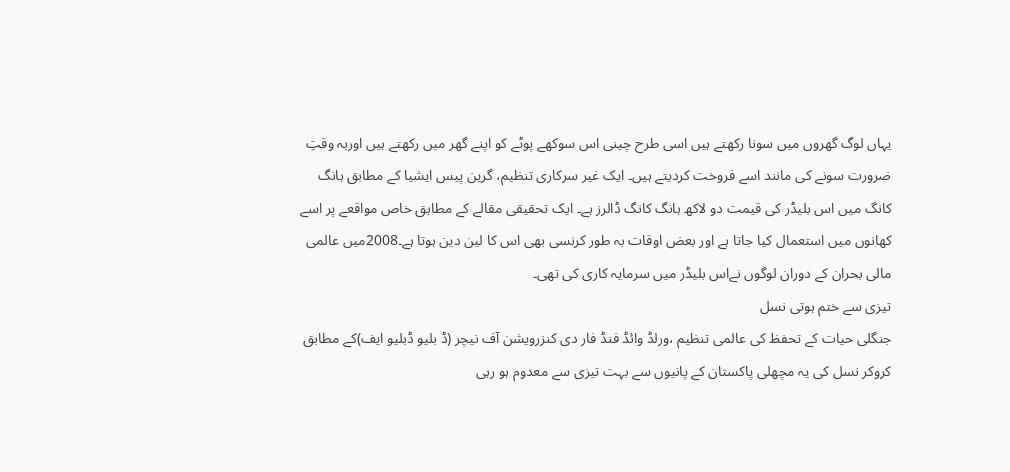یہاں لوگ گھروں میں سونا رکھتے ہیں اسی طرح چینی اس سوکھے پوٹے کو اپنے گھر میں رکھتے ہیں اوربہ وقتِ ضرورت سونے کی مانند اسے فروخت کردیتے ہیں۔ ایک غیر سرکاری تنظیم، گرین پیس ایشیا کے مطابق ہانگ کانگ میں اس بلیڈر کی قیمت دو لاکھ ہانگ کانگ ڈالرز ہے۔ ایک تحقیقی مقالے کے مطابق خاص مواقعے پر اسے کھانوں میں استعمال کیا جاتا ہے اور بعض اوقات بہ طور کرنسی بھی اس کا لین دین ہوتا ہے۔2008میں عالمی مالی بحران کے دوران لوگوں نےاس بلیڈر میں سرمایہ کاری کی تھی۔
تیزی سے ختم ہوتی نسل
جنگلی حیات کے تحفظ کی عالمی تنظیم ،ورلڈ وائڈ فنڈ فار دی کنزرویشن آف نیچر (ڈ بلیو ڈبلیو ایف)کے مطابق کروکر نسل کی یہ مچھلی پاکستان کے پانیوں سے بہت تیزی سے معدوم ہو رہی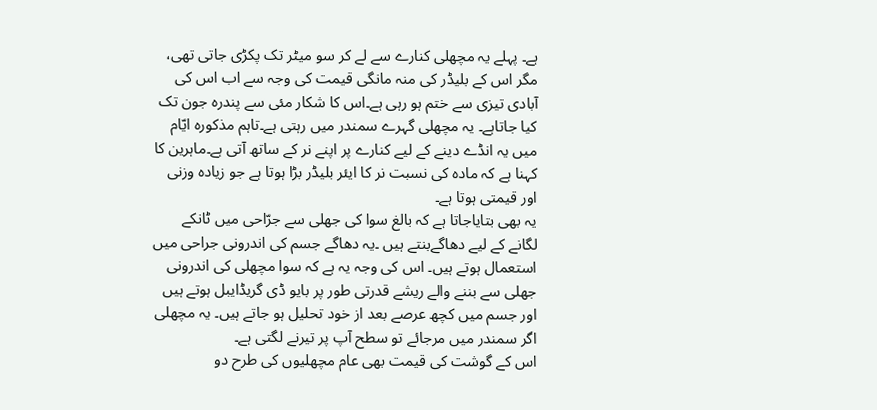ہے۔ پہلے یہ مچھلی کنارے سے لے کر سو میٹر تک پکڑی جاتی تھی، مگر اس کے بلیڈر کی منہ مانگی قیمت کی وجہ سے اب اس کی آبادی تیزی سے ختم ہو رہی ہے۔اس کا شکار مئی سے پندرہ جون تک کیا جاتاہے۔ یہ مچھلی گہرے سمندر میں رہتی ہے۔تاہم مذکورہ ایّام میں یہ انڈے دینے کے لیے کنارے پر اپنے نر کے ساتھ آتی ہے۔ماہرین کا کہنا ہے کہ مادہ کی نسبت نر کا ایئر بلیڈر بڑا ہوتا ہے جو زیادہ وزنی اور قیمتی ہوتا ہے۔
یہ بھی بتایاجاتا ہے کہ بالغ سوا کی جھلی سے جرّاحی میں ٹانکے لگانے کے لیے دھاگےبنتے ہیں ۔یہ دھاگے جسم کی اندرونی جراحی میں استعمال ہوتے ہیں۔ اس کی وجہ یہ ہے کہ سوا مچھلی کی اندرونی جھلی سے بننے والے ریشے قدرتی طور پر بایو ڈی گریڈایبل ہوتے ہیں اور جسم میں کچھ عرصے بعد از خود تحلیل ہو جاتے ہیں۔ یہ مچھلی اگر سمندر میں مرجائے تو سطح آپ پر تیرنے لگتی ہے۔
اس کے گوشت کی قیمت بھی عام مچھلیوں کی طرح دو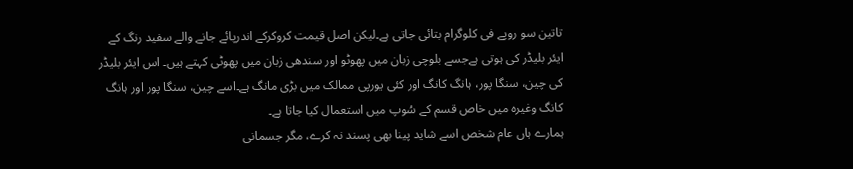تاتین سو روپے فی کلوگرام بتائی جاتی ہے۔لیکن اصل قیمت کروکرکے اندرپائے جانے والے سفید رنگ کے ایئر بلیڈر کی ہوتی ہےجسے بلوچی زبان میں پھوٹو اور سندھی زبان میں پھوٹی کہتے ہیں۔ اس ایئر بلیڈر کی چین، سنگا پور، ہانگ کانگ اور کئی یورپی ممالک میں بڑی مانگ ہے۔اسے چین، سنگا پور اور ہانگ کانگ وغیرہ میں خاص قسم کے سُوپ میں استعمال کیا جاتا ہے۔
ہمارے ہاں عام شخص اسے شاید پینا بھی پسند نہ کرے، مگر جسمانی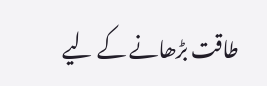طاقت بڑھانے کے لیے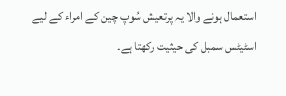استعمال ہونے والا یہ پرتعیش سُوپ چین کے امراء کے لیے اسٹیٹس سمبل کی حیثیت رکھتا ہے۔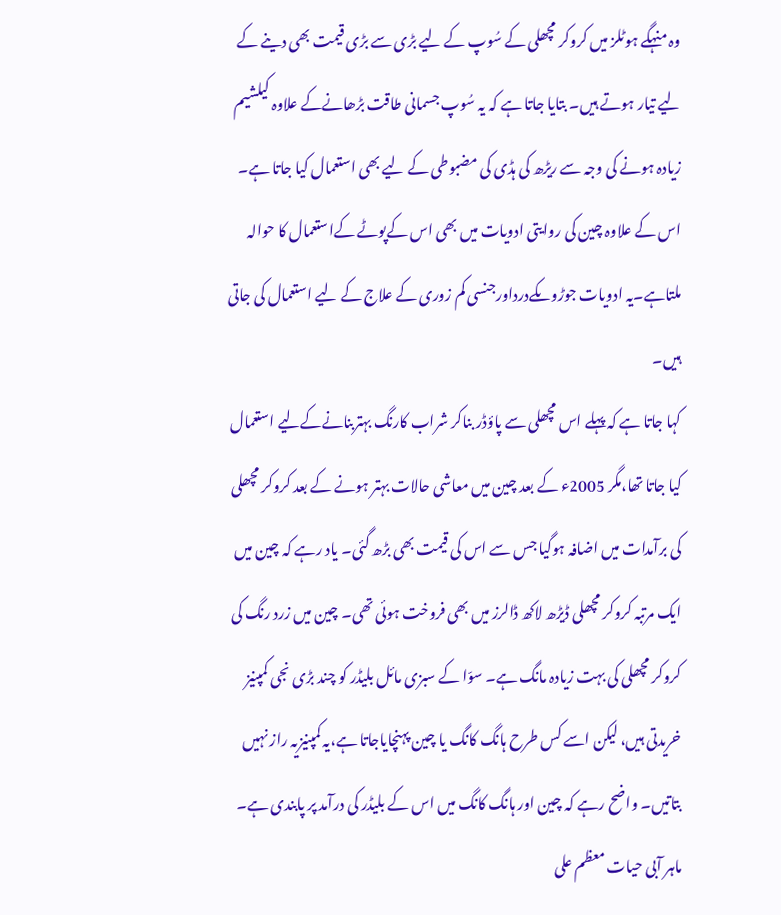وہ منہگے ہوٹلز میں کروکر مچھلی کے سُوپ کے لیے بڑی سے بڑی قیمت بھی دینے کے لیے تیار ہوتے ہیں۔ بتایا جاتا ہے کہ یہ سُوپ جسمانی طاقت بڑھانےکے علاوہ کیلشیم زیادہ ہونے کی وجہ سے ریڑھ کی ہڈی کی مضبوطی کے لیے بھی استعمال کیا جاتا ہے۔ اس کے علاوہ چین کی روایتی ادویات میں بھی اس کےپوٹے کےاستعمال کا حوالہ ملتاہے۔یہ ادویات جوڑوںکےدرداورجنسی کم زوری کے علاج کے لیے استعمال کی جاتی ہیں۔
کہا جاتا ہے کہ پہلے اس مچھلی سے پاؤڈر بناکر شراب کارنگ بہتربنانےکےلیے استعمال کیا جاتا تھا،مگر 2005ء کے بعد چین میں معاشی حالات بہتر ہونے کے بعد کروکر مچھلی کی برآمدات میں اضافہ ہوگیا جس سے اس کی قیمت بھی بڑھ گئی۔ یاد رہے کہ چین میں ایک مرتبہ کروکر مچھلی ڈیڑھ لاکھ ڈالرز میں بھی فروخت ہوئی تھی۔ چین میں زرد رنگ کی کروکر مچھلی کی بہت زیادہ مانگ ہے۔ سوّا کے سبزی مائل بلیڈر کو چند بڑی نجی کمپنیز خریدتی ہیں، لیکن اسے کس طرح ہانگ کانگ یا چین پہنچایاجاتا ہے،یہ کمپنیزیہ راز نہیں بتاتیں۔ واضح رہے کہ چین اور ہانگ کانگ میں اس کے بلیڈر کی درآمد پر پابندی ہے۔
ماہر آبی حیات معظم علی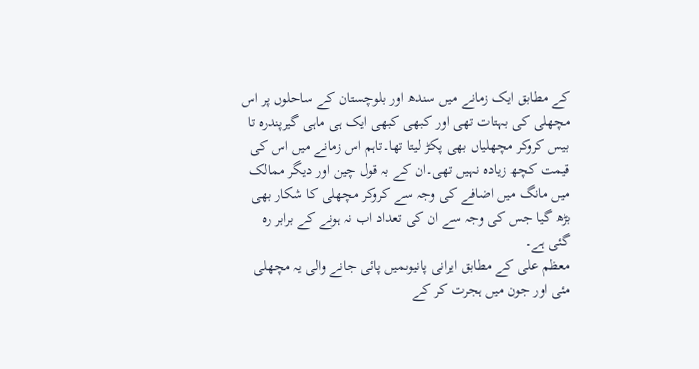کے مطابق ایک زمانے میں سندھ اور بلوچستان کے ساحلوں پر اس مچھلی کی بہتات تھی اور کبھی کبھی ایک ہی ماہی گیرپندرہ تا بیس کروکر مچھلیاں بھی پکڑ لیتا تھا۔تاہم اس زمانے میں اس کی قیمت کچھ زیادہ نہیں تھی۔ان کے بہ قول چین اور دیگر ممالک میں مانگ میں اضافے کی وجہ سے کروکر مچھلی کا شکار بھی بڑھ گیا جس کی وجہ سے ان کی تعداد اب نہ ہونے کے برابر رہ گئی ہے۔
معظم علی کے مطابق ایرانی پانیوںمیں پائی جانے والی یہ مچھلی مئی اور جون میں ہجرت کر کے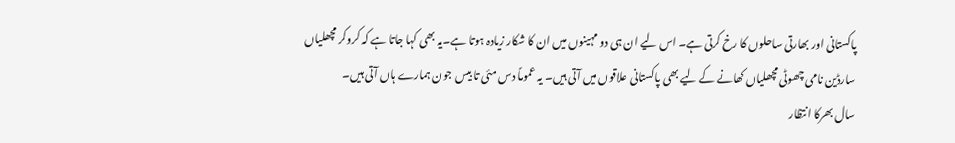پاکستانی اور بھارتی ساحلوں کا رخ کرتی ہے۔ اس لیے ان ہی دو مہینوں میں ان کا شکار زیادہ ہوتا ہے۔یہ بھی کہا جاتا ہے کہ کروکر مچھلیاں سارڈین نامی چھوٹی مچھلیاں کھانے کے لیے بھی پاکستانی علاقوں میں آتی ہیں۔ یہ عموماً دس مئی تا بیس جون ہمارے ہاں آتی ہیں۔
سال بھرکا انتظار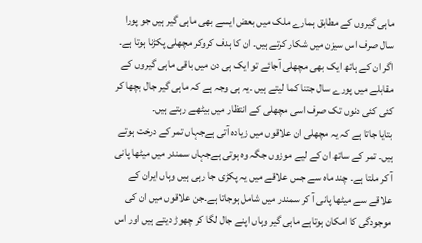ماہی گیروں کے مطابق ہمارے ملک میں بعض ایسے بھی ماہی گیر ہیں جو پورا سال صرف اس سیزن میں شکار کرتے ہیں۔ ان کا ہدف کروکر مچھلی پکڑنا ہوتا ہے۔ اگر ان کے ہاتھ ایک بھی مچھلی آجائے تو ایک ہی دن میں باقی ماہی گیروں کے مقابلے میں پورے سال جتنا کما لیتے ہیں ۔یہ ہی وجہ ہے کہ ماہی گیر جال بچھا کر کئی کئی دنوں تک صرف اسی مچھلی کے انتظار میں بیٹھے رہتے ہیں۔
بتایا جاتا ہے کہ یہ مچھلی ان علاقوں میں زیادہ آتی ہےجہاں تمر کے درخت ہوتے ہیں۔ تمر کے ساتھ ان کے لیے موزوں جگہ وہ ہوتی ہےجہاں سمندر میں میٹھا پانی آ کر ملتا ہے۔ چند ماہ سے جس علاقے میں یہ پکڑی جا رہی ہیں وہاں ایران کے علاقے سے میٹھا پانی آ کر سمندر میں شامل ہوجاتا ہے۔جن علاقوں میں ان کی موجودگی کا امکان ہوتاہے ماہی گیر وہاں اپنے جال لگا کر چھوڑ دیتے ہیں اور اس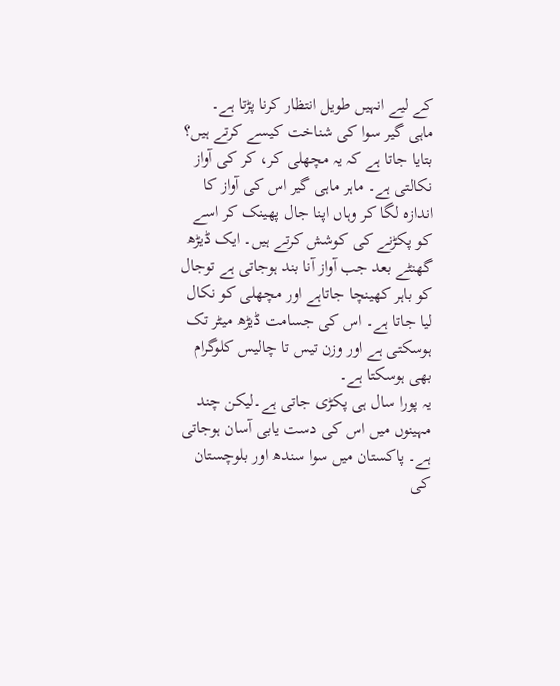کے لیے انہیں طویل انتظار کرنا پڑتا ہے۔
ماہی گیر سوا کی شناخت کیسے کرتے ہیں؟
بتایا جاتا ہے کہ یہ مچھلی کر، کر کی آواز نکالتی ہے۔ ماہر ماہی گیر اس کی آواز کا اندازہ لگا کر وہاں اپنا جال پھینک کر اسے کو پکڑنے کی کوشش کرتے ہیں۔ ایک ڈیڑھ گھنٹے بعد جب آواز آنا بند ہوجاتی ہے توجال کو باہر کھینچا جاتاہے اور مچھلی کو نکال لیا جاتا ہے۔ اس کی جسامت ڈیڑھ میٹر تک ہوسکتی ہے اور وزن تیس تا چالیس کلوگرام بھی ہوسکتا ہے۔
یہ پورا سال ہی پکڑی جاتی ہے۔لیکن چند مہینوں میں اس کی دست یابی آسان ہوجاتی ہے۔ پاکستان میں سوا سندھ اور بلوچستان کی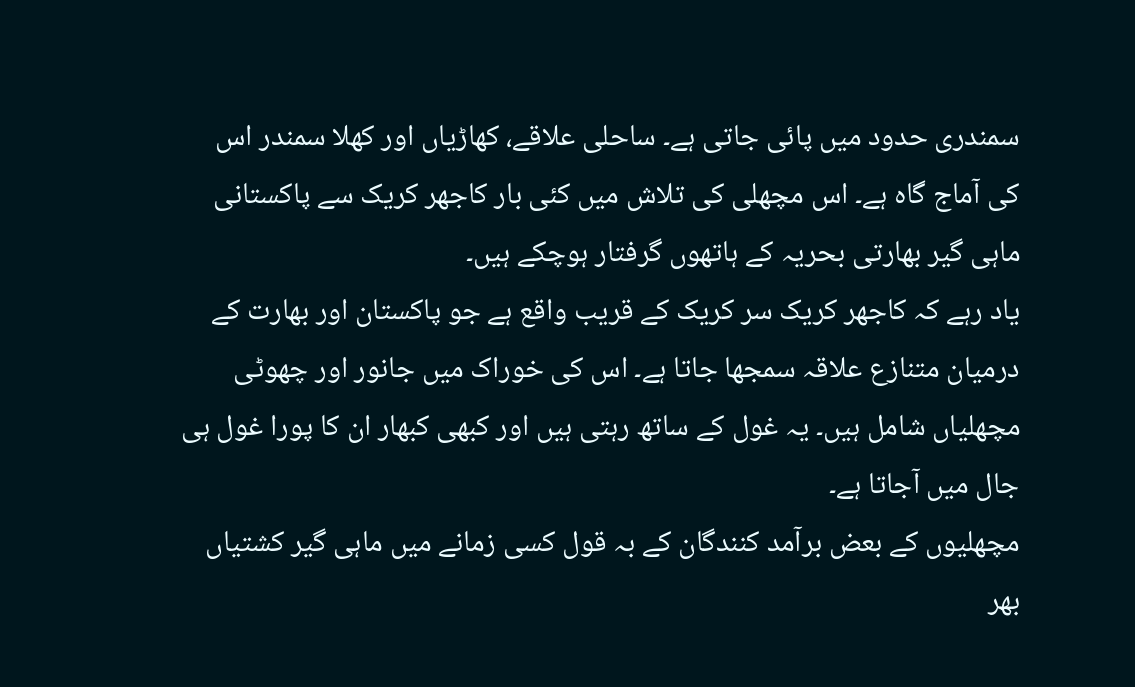سمندری حدود میں پائی جاتی ہے۔ ساحلی علاقے، کھاڑیاں اور کھلا سمندر اس کی آماج گاہ ہے۔ اس مچھلی کی تلاش میں کئی بار کاجھر کریک سے پاکستانی ماہی گیر بھارتی بحریہ کے ہاتھوں گرفتار ہوچکے ہیں۔
یاد رہے کہ کاجھر کریک سر کریک کے قریب واقع ہے جو پاکستان اور بھارت کے درمیان متنازع علاقہ سمجھا جاتا ہے۔ اس کی خوراک میں جانور اور چھوٹی مچھلیاں شامل ہیں۔ یہ غول کے ساتھ رہتی ہیں اور کبھی کبھار ان کا پورا غول ہی جال میں آجاتا ہے۔
مچھلیوں کے بعض برآمد کنندگان کے بہ قول کسی زمانے میں ماہی گیر کشتیاں بھر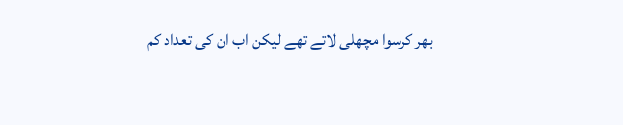بھر کرسوا مچھلی لاتے تھے لیکن اب ان کی تعداد کم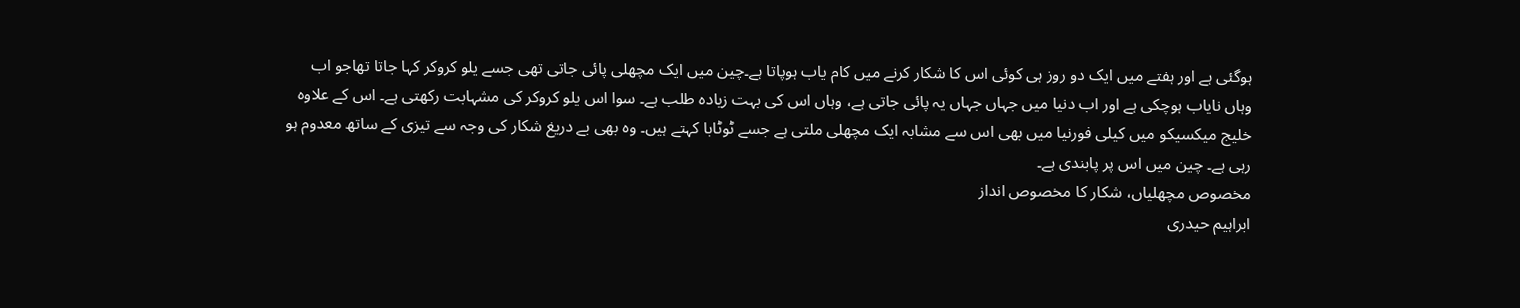ہوگئی ہے اور ہفتے میں ایک دو روز ہی کوئی اس کا شکار کرنے میں کام یاب ہوپاتا ہے۔چین میں ایک مچھلی پائی جاتی تھی جسے یلو کروکر کہا جاتا تھاجو اب وہاں نایاب ہوچکی ہے اور اب دنیا میں جہاں جہاں یہ پائی جاتی ہے، وہاں اس کی بہت زیادہ طلب ہے۔ سوا اس یلو کروکر کی مشہابت رکھتی ہے۔ اس کے علاوہ خلیج میکسیکو میں کیلی فورنیا میں بھی اس سے مشابہ ایک مچھلی ملتی ہے جسے ٹوٹابا کہتے ہیں۔ وہ بھی بے دریغ شکار کی وجہ سے تیزی کے ساتھ معدوم ہو رہی ہے۔ چین میں اس پر پابندی ہے۔
مخصوص مچھلیاں، شکار کا مخصوص انداز
ابراہیم حیدری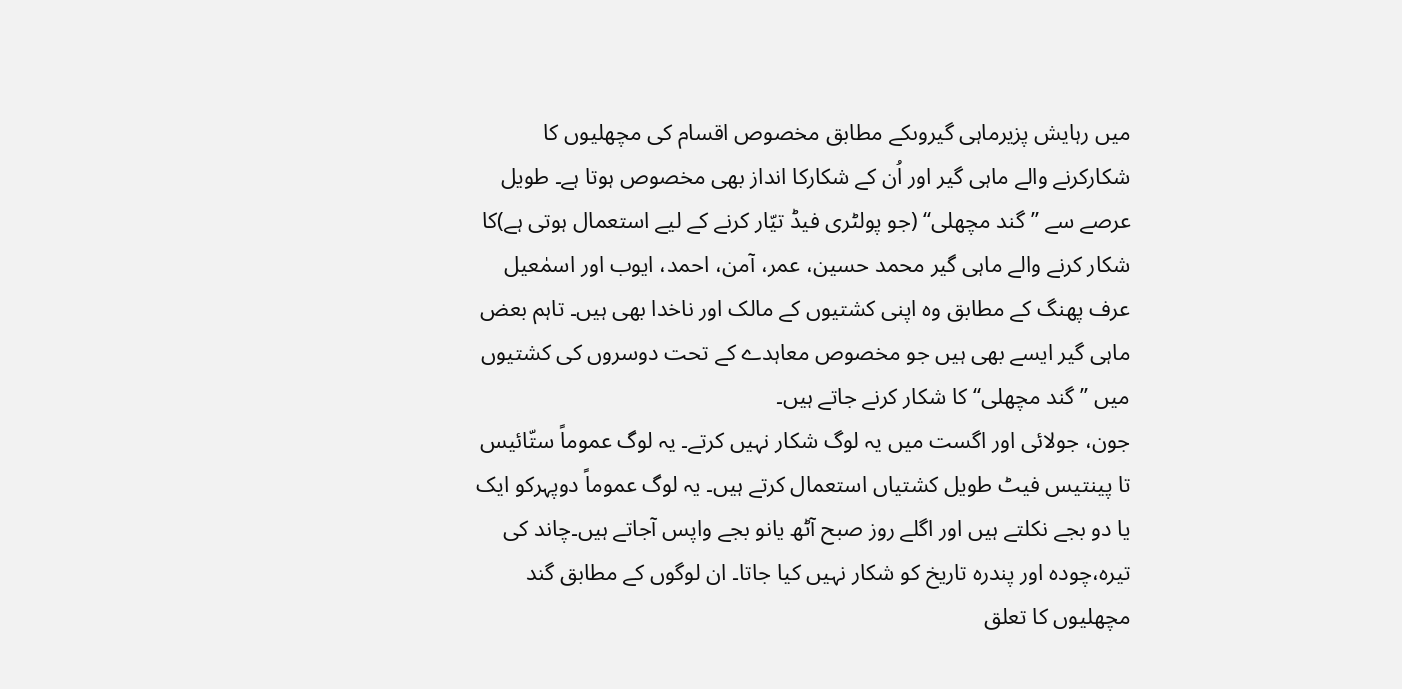میں رہایش پزیرماہی گیروںکے مطابق مخصوص اقسام کی مچھلیوں کا شکارکرنے والے ماہی گیر اور اُن کے شکارکا انداز بھی مخصوص ہوتا ہے۔ طویل عرصے سے ’’گند مچھلی‘‘ (جو پولٹری فیڈ تیّار کرنے کے لیے استعمال ہوتی ہے)کا شکار کرنے والے ماہی گیر محمد حسین، عمر، آمن، احمد، ایوب اور اسمٰعیل عرف پھنگ کے مطابق وہ اپنی کشتیوں کے مالک اور ناخدا بھی ہیں۔ تاہم بعض ماہی گیر ایسے بھی ہیں جو مخصوص معاہدے کے تحت دوسروں کی کشتیوں میں ’’گند مچھلی‘‘ کا شکار کرنے جاتے ہیں۔
جون، جولائی اور اگست میں یہ لوگ شکار نہیں کرتے۔ یہ لوگ عموماً ستّائیس تا پینتیس فیٹ طویل کشتیاں استعمال کرتے ہیں۔ یہ لوگ عموماً دوپہرکو ایک یا دو بجے نکلتے ہیں اور اگلے روز صبح آٹھ یانو بجے واپس آجاتے ہیں۔چاند کی تیرہ،چودہ اور پندرہ تاریخ کو شکار نہیں کیا جاتا۔ ان لوگوں کے مطابق گند مچھلیوں کا تعلق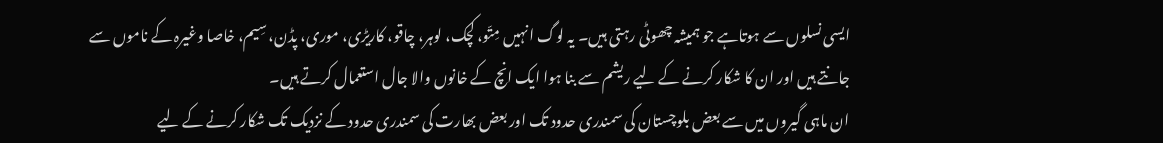ایسی نسلوں سے ہوتاہے جو ہمیشہ چھوٹی رہتی ہیں۔ یہ لوگ انہیں مِتّو، کچک، لوہر، چاقو، کاریڑی، موری، پڈن، سِیم، خاصا وغیرہ کے ناموں سے جانتے ہیں اور ان کا شکار کرنے کے لیے ریشم سے بنا ہوا ایک انچ کے خانوں والا جال استعمال کرتے ہیں۔
ان ماہی گیروں میں سے بعض بلوچستان کی سمندری حدود تک اور بعض بھارت کی سمندری حدود کے نزدیک تک شکار کرنے کے لیے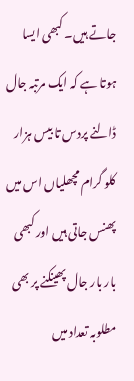جاتے ہیں۔ کبھی ایسا ہوتا ہے کہ ایک مرتبہ جال ڈالنے پردس تا بیس ہزار کلو گرام مچھلیاں اس میں پھنس جاتی ہیں اور کبھی بار بار جال پھینکنے پر بھی مطلوبہ تعداد میں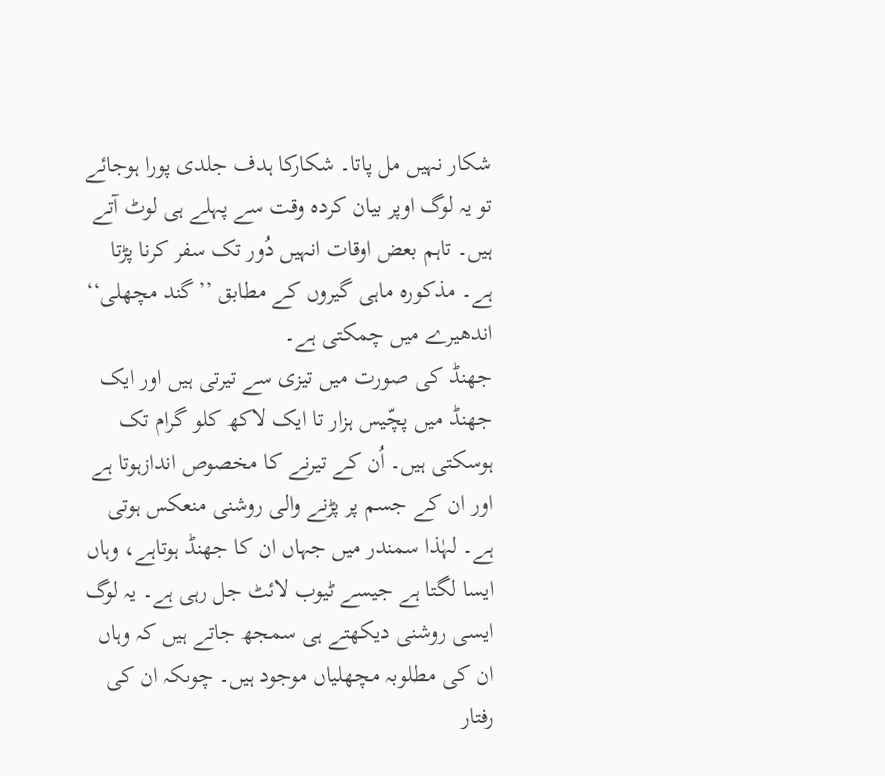شکار نہیں مل پاتا۔ شکارکا ہدف جلدی پورا ہوجائے تو یہ لوگ اوپر بیان کردہ وقت سے پہلے ہی لوٹ آتے ہیں۔ تاہم بعض اوقات انہیں دُور تک سفر کرنا پڑتا ہے۔ مذکورہ ماہی گیروں کے مطابق ’’گند مچھلی‘‘ اندھیرے میں چمکتی ہے۔
جھنڈ کی صورت میں تیزی سے تیرتی ہیں اور ایک جھنڈ میں پچّیس ہزار تا ایک لاکھ کلو گرام تک ہوسکتی ہیں۔ اُن کے تیرنے کا مخصوص اندازہوتا ہے اور ان کے جسم پر پڑنے والی روشنی منعکس ہوتی ہے۔ لہٰذا سمندر میں جہاں ان کا جھنڈ ہوتاہے، وہاں ایسا لگتا ہے جیسے ٹیوب لائٹ جل رہی ہے۔ یہ لوگ ایسی روشنی دیکھتے ہی سمجھ جاتے ہیں کہ وہاں ان کی مطلوبہ مچھلیاں موجود ہیں۔ چوںکہ ان کی رفتار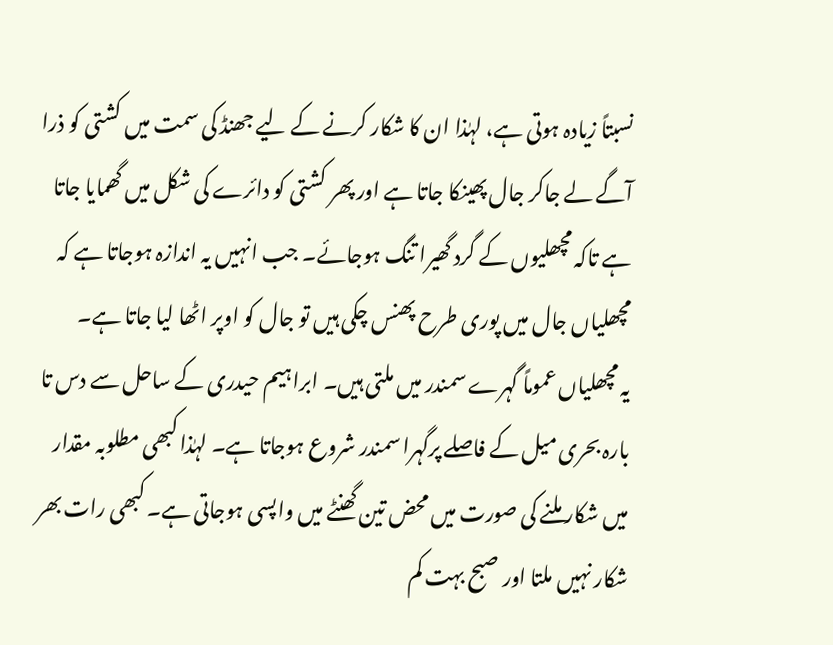نسبتاً زیادہ ہوتی ہے، لہٰذا ان کا شکار کرنے کے لیے جھنڈ کی سمت میں کشتی کو ذرا آگے لے جاکر جال پھینکا جاتا ہے اور پھر کشتی کو دائرے کی شکل میں گھمایا جاتا ہے تاکہ مچھلیوں کے گرد گھیرا تنگ ہوجائے۔ جب انہیں یہ اندازہ ہوجاتا ہے کہ مچھلیاں جال میں پوری طرح پھنس چکی ہیں تو جال کو اوپر اٹھا لیا جاتا ہے۔
یہ مچھلیاں عموماً گہرے سمندر میں ملتی ہیں۔ ابراہیم حیدری کے ساحل سے دس تا بارہ بحری میل کے فاصلے پرگہرا سمندر شروع ہوجاتا ہے۔ لہٰذا کبھی مطلوبہ مقدار میں شکار ملنے کی صورت میں محض تین گھنٹے میں واپسی ہوجاتی ہے۔ کبھی رات بھر شکار نہیں ملتا اور صبح بہت کم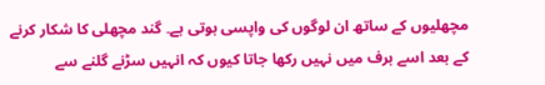مچھلیوں کے ساتھ ان لوگوں کی واپسی ہوتی ہے۔ گند مچھلی کا شکار کرنے کے بعد اسے برف میں نہیں رکھا جاتا کیوں کہ انہیں سڑنے گلنے سے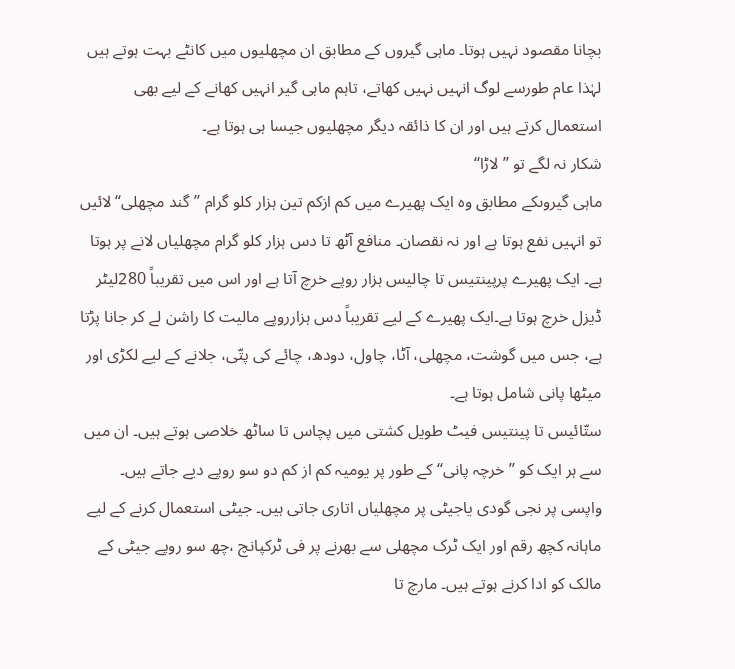بچانا مقصود نہیں ہوتا۔ ماہی گیروں کے مطابق ان مچھلیوں میں کانٹے بہت ہوتے ہیں لہٰذا عام طورسے لوگ انہیں نہیں کھاتے، تاہم ماہی گیر انہیں کھانے کے لیے بھی استعمال کرتے ہیں اور ان کا ذائقہ دیگر مچھلیوں جیسا ہی ہوتا ہے۔
شکار نہ لگے تو ’’لاڑا‘‘
ماہی گیروںکے مطابق وہ ایک پھیرے میں کم ازکم تین ہزار کلو گرام ’’گند مچھلی‘‘ لائیں تو انہیں نفع ہوتا ہے اور نہ نقصان۔ منافع آٹھ تا دس ہزار کلو گرام مچھلیاں لانے پر ہوتا ہے۔ ایک پھیرے پرپینتیس تا چالیس ہزار روپے خرچ آتا ہے اور اس میں تقریباً 280لیٹر ڈیزل خرچ ہوتا ہے۔ایک پھیرے کے لیے تقریباً دس ہزارروپے مالیت کا راشن لے کر جانا پڑتا ہے، جس میں گوشت، مچھلی، آٹا، چاول، دودھ، چائے کی پتّی، جلانے کے لیے لکڑی اور میٹھا پانی شامل ہوتا ہے۔
ستّائیس تا پینتیس فیٹ طویل کشتی میں پچاس تا ساٹھ خلاصی ہوتے ہیں۔ ان میں سے ہر ایک کو ’’خرچہ پانی‘‘ کے طور پر یومیہ کم از کم دو سو روپے دیے جاتے ہیں۔ واپسی پر نجی گودی یاجیٹی پر مچھلیاں اتاری جاتی ہیں۔ جیٹی استعمال کرنے کے لیے ماہانہ کچھ رقم اور ایک ٹرک مچھلی سے بھرنے پر فی ٹرکپانچ ،چھ سو روپے جیٹی کے مالک کو ادا کرنے ہوتے ہیں۔ مارچ تا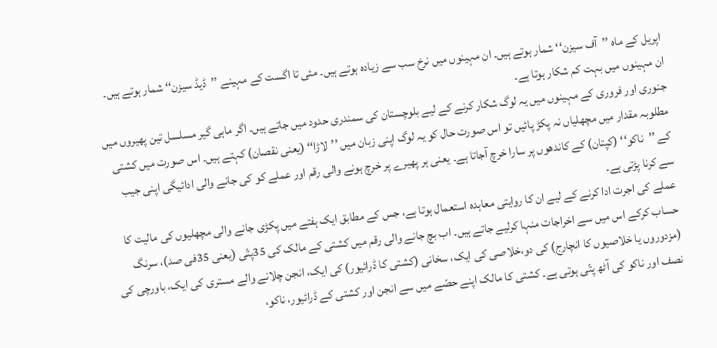اپریل کے ماہ ’’آف سیزن‘‘ شمار ہوتے ہیں۔ ان مہینوں میں نرخ سب سے زیادہ ہوتے ہیں۔ مئی تا اگست کے مہینے ’’ڈیڈ سیزن‘‘ شمار ہوتے ہیں۔ ان مہینوں میں بہت کم شکار ہوتا ہے۔
جنوری اور فروری کے مہینوں میں یہ لوگ شکار کرنے کے لیے بلوچستان کی سمندری حدود میں جاتے ہیں۔ اگر ماہی گیر مسلسل تین پھیروں میں مطلوبہ مقدار میں مچھلیاں نہ پکڑ پائیں تو اس صورت حال کو یہ لوگ اپنی زبان میں ’’لاڑا‘‘ (یعنی نقصان) کہتے ہیں۔ اس صورت میں کشتی کے ’’ناکو‘‘ (کپتان) کے کاندھوں پر سارا خرچ آجاتا ہے۔ یعنی ہر پھیرے پر خرچ ہونے والی رقم اور عملے کو کی جانے والی ادائیگی اپنی جیب سے کرنا پڑتی ہے۔
عملے کی اجرت ادا کرنے کے لیے ان کا روایتی معاہدہ استعمال ہوتا ہے، جس کے مطابق ایک ہفتے میں پکڑی جانے والی مچھلیوں کی مالیت کا حساب کرکے اس میں سے اخراجات منہا کرلیے جاتے ہیں۔ اب بچ جانے والی رقم میں کشتی کے مالک کی 35پتّی (یعنی 35فی صد)، سرنگ (مزدوروں یا خلاصیوں کا انچارج) کی دو،خلاصی کی ایک، سخانی (کشتی کا ڈرائیور) کی ایک، انجن چلانے والے مستری کی ایک، باورچی کی نصف اور ناکو کی آٹھ پتّی ہوتی ہے۔ کشتی کا مالک اپنے حصّے میں سے انجن اور کشتی کے ڈرائیور، ناکو،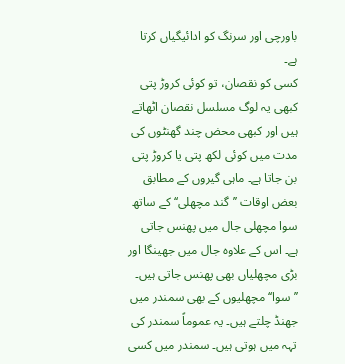باورچی اور سرنگ کو ادائیگیاں کرتا ہے۔
کسی کو نقصان، تو کوئی کروڑ پتی
کبھی یہ لوگ مسلسل نقصان اٹھاتے ہیں اور کبھی محض چند گھنٹوں کی مدت میں کوئی لکھ پتی یا کروڑ پتی بن جاتا ہے۔ ماہی گیروں کے مطابق بعض اوقات ’’گند مچھلی‘‘ کے ساتھ سوا مچھلی جال میں پھنس جاتی ہے۔ اس کے علاوہ جال میں جھینگا اور بڑی مچھلیاں بھی پھنس جاتی ہیں۔ ’’سوا‘‘ مچھلیوں کے بھی سمندر میں جھنڈ چلتے ہیں۔ یہ عموماً سمندر کی تہہ میں ہوتی ہیں۔ سمندر میں کسی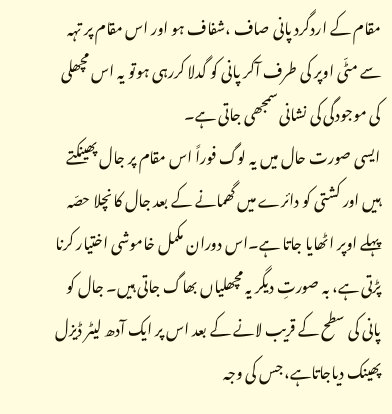مقام کے اردگرد پانی صاف ،شفاف ہو اور اس مقام پر تہہ سے مٹّی اوپر کی طرف آکر پانی کو گدلا کررہی ہوتو یہ اس مچھلی کی موجودگی کی نشانی سمجھی جاتی ہے۔
ایسی صورت حال میں یہ لوگ فوراً اس مقام پر جال پھینکتے ہیں اور کشتی کو دائرے میں گھمانے کے بعد جال کا نچلا حصّہ پہلے اوپر اٹھایا جاتا ہے۔اس دوران مکمل خاموشی اختیار کرنا پڑتی ہے، بہ صورتِ دیگر یہ مچھلیاں بھاگ جاتی ہیں۔ جال کو پانی کی سطح کے قریب لانے کے بعد اس پر ایک آدھ لیٹر ڈیزل پھینک دیاجاتاہے، جس کی وجہ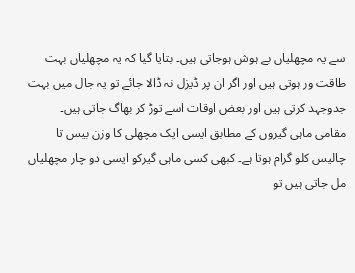سے یہ مچھلیاں بے ہوش ہوجاتی ہیں۔ بتایا گیا کہ یہ مچھلیاں بہت طاقت ور ہوتی ہیں اور اگر ان پر ڈیزل نہ ڈالا جائے تو یہ جال میں بہت جدوجہد کرتی ہیں اور بعض اوقات اسے توڑ کر بھاگ جاتی ہیں۔
مقامی ماہی گیروں کے مطابق ایسی ایک مچھلی کا وزن بیس تا چالیس کلو گرام ہوتا ہے۔ کبھی کسی ماہی گیرکو ایسی دو چار مچھلیاں مل جاتی ہیں تو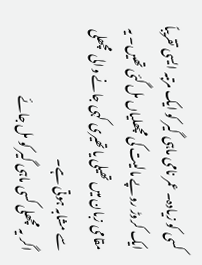کسی کو زیادہ۔ عمر نامی ماہی گیر کو ایک مرتبہ ایسی تقریباً ایک کروڑ روپے مالیت کی مچھلیاں مل گئی تھیں۔ یہ مقامی زبان میں تھیلی یا تھیری کہی جانے والی مچھلی سے مشابہ ہوتی ہے۔
اگر یہ مچھلی کسی ماہی گیر کو مل جائے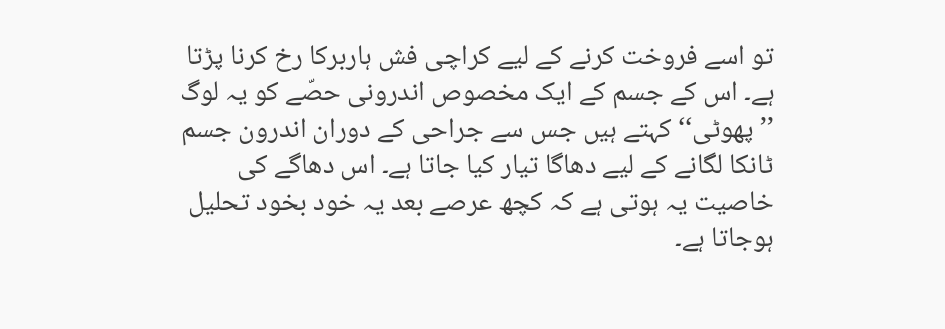تو اسے فروخت کرنے کے لیے کراچی فش ہاربرکا رخ کرنا پڑتا ہے۔ اس کے جسم کے ایک مخصوص اندرونی حصّے کو یہ لوگ ’’پھوٹی‘‘ کہتے ہیں جس سے جراحی کے دوران اندرون جسم ٹانکا لگانے کے لیے دھاگا تیار کیا جاتا ہے۔ اس دھاگے کی خاصیت یہ ہوتی ہے کہ کچھ عرصے بعد یہ خود بخود تحلیل ہوجاتا ہے۔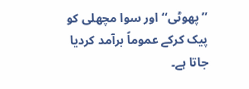’’پھوٹی‘‘ اور سوا مچھلی کو پیک کرکے عموماً برآمد کردیا جاتا ہے۔